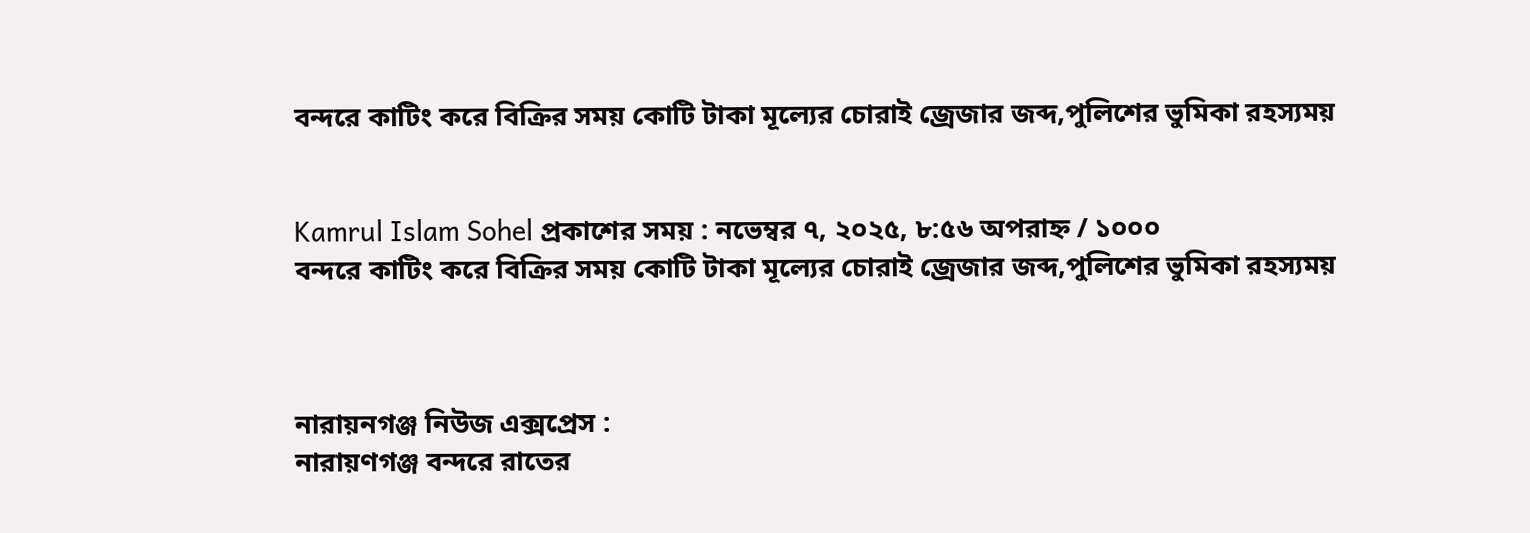বন্দরে কাটিং করে বিক্রির সময় কোটি টাকা মূল্যের চোরাই জ্রেজার জব্দ,পুলিশের ভুমিকা রহস্যময়


Kamrul Islam Sohel প্রকাশের সময় : নভেম্বর ৭, ২০২৫, ৮:৫৬ অপরাহ্ন / ১০০০
বন্দরে কাটিং করে বিক্রির সময় কোটি টাকা মূল্যের চোরাই জ্রেজার জব্দ,পুলিশের ভুমিকা রহস্যময়



নারায়নগঞ্জ নিউজ এক্সপ্রেস :
নারায়ণগঞ্জ বন্দরে রাতের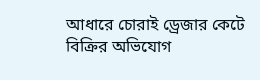আধারে চোরাই ড্রেজার কেটে বিক্রির অভিযোগ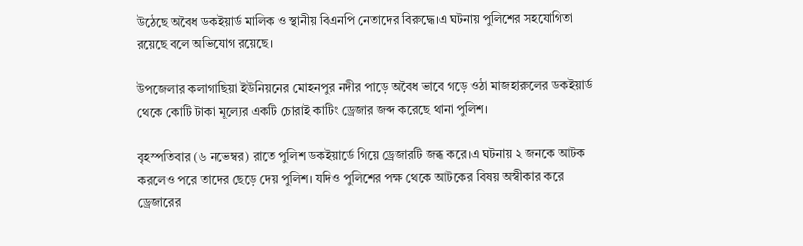উঠেছে অবৈধ ডকইয়ার্ড মালিক ও স্থানীয় বিএনপি নেতাদের বিরুদ্ধে।এ ঘটনায় পুলিশের সহযোগিতা রয়েছে বলে অভিযোগ রয়েছে।

উপজেলার কলাগাছিয়া ইউনিয়নের মোহনপুর নদীর পাড়ে অবৈধ ভাবে গড়ে ওঠা মাজহারুলের ডকইয়ার্ড থেকে কোটি টাকা মূল্যের একটি চোরাই কাটিং ড্রেজার জব্দ করেছে থানা পুলিশ।

বৃহস্পতিবার (৬ নভেম্বর) রাতে পুলিশ ডকইয়ার্ডে গিয়ে ড্রেজারটি জব্ধ করে।এ ঘটনায় ২ জনকে আটক করলেও পরে তাদের ছেড়ে দেয় পুলিশ। যদিও পুলিশের পক্ষ থেকে আটকের বিষয় অস্বীকার করে ড্রেজারের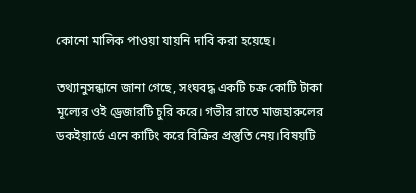কোনো মালিক পাওয়া যায়নি দাবি করা হয়েছে।

তথ্যানুসন্ধানে জানা গেছে, সংঘবদ্ধ একটি চক্র কোটি টাকা মূল্যের ওই ড্রেজারটি চুরি করে। গভীর রাতে মাজহারুলের ডকইয়ার্ডে এনে কাটিং করে বিক্রির প্রস্তুতি নেয়।বিষয়টি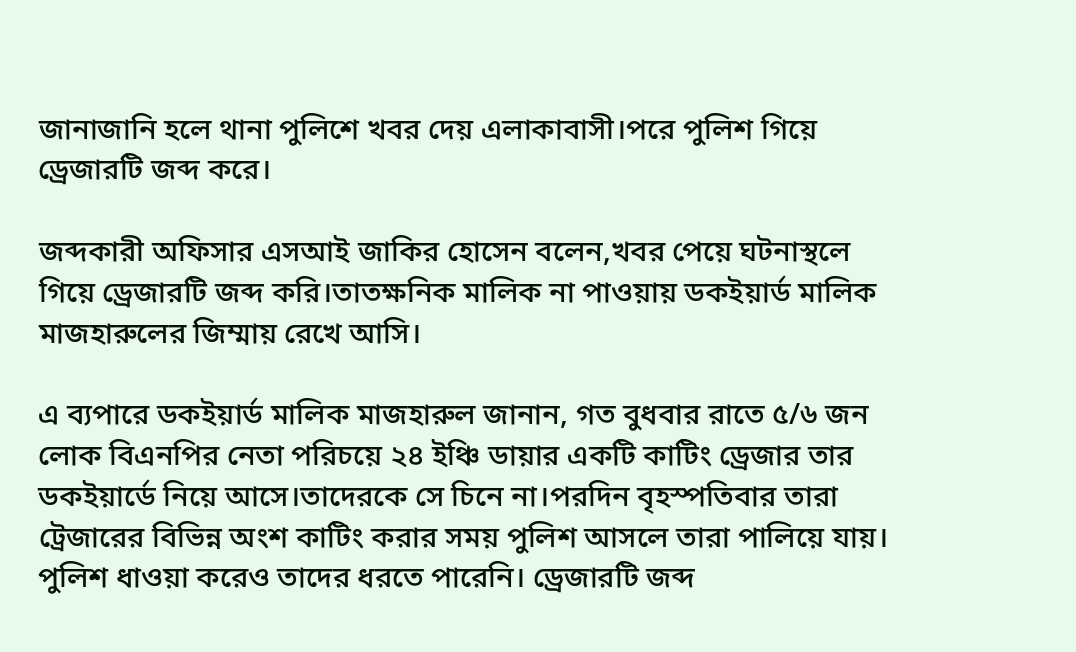জানাজানি হলে থানা পুলিশে খবর দেয় এলাকাবাসী।পরে পুলিশ গিয়ে ড্রেজারটি জব্দ করে।

জব্দকারী অফিসার এসআই জাকির হোসেন বলেন,খবর পেয়ে ঘটনাস্থলে গিয়ে ড্রেজারটি জব্দ করি।তাতক্ষনিক মালিক না পাওয়ায় ডকইয়ার্ড মালিক মাজহারুলের জিম্মায় রেখে আসি।

এ ব্যপারে ডকইয়ার্ড মালিক মাজহারুল জানান, গত বুধবার রাতে ৫/৬ জন লোক বিএনপির নেতা পরিচয়ে ২৪ ইঞ্চি ডায়ার একটি কাটিং ড্রেজার তার ডকইয়ার্ডে নিয়ে আসে।তাদেরকে সে চিনে না।পরদিন বৃহস্পতিবার তারা ট্রেজারের বিভিন্ন অংশ কাটিং করার সময় পুলিশ আসলে তারা পালিয়ে যায়। পুলিশ ধাওয়া করেও তাদের ধরতে পারেনি। ড্রেজারটি জব্দ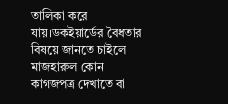তালিকা করে যায়।ডকইয়ার্ডের বৈধতার বিষয়ে জানতে চাইলে মাজহারুল কোন কাগজপত্র দেখাতে বা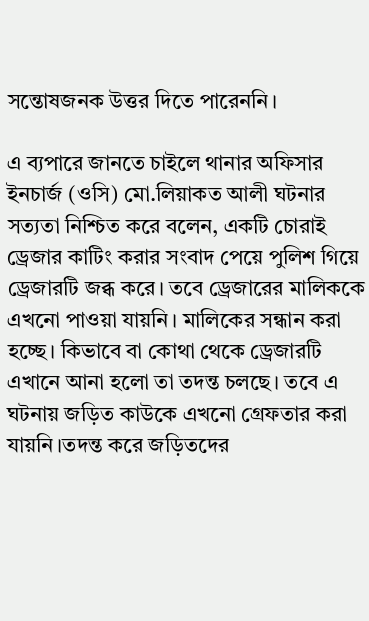সন্তোষজনক উত্তর দিতে পারেননি।

এ ব্যপারে জানতে চাইলে থানার অফিসার ইনচার্জ (ওসি) মো.লিয়াকত আলী ঘটনার সত্যতা নিশ্চিত করে বলেন, একটি চোরাই ড্রেজার কাটিং করার সংবাদ পেয়ে পুলিশ গিয়ে ড্রেজারটি জব্ধ করে। তবে ড্রেজারের মালিককে এখনো পাওয়া যায়নি। মালিকের সন্ধান করা হচ্ছে। কিভাবে বা কোথা থেকে ড্রেজারটি এখানে আনা হলো তা তদন্ত চলছে। তবে এ ঘটনায় জড়িত কাউকে এখনো গ্রেফতার করা যায়নি।তদন্ত করে জড়িতদের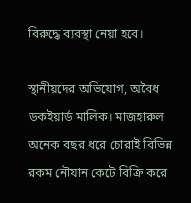বিরুদ্ধে ব্যবস্থা নেয়া হবে।

স্থানীয়দের অভিযোগ, অবৈধ ডকইয়ার্ড মালিক। মাজহারুল অনেক বছর ধরে চোরাই বিভিন্ন রকম নৌযান কেটে বিক্রি করে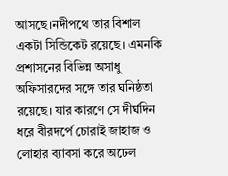আসছে।নদীপথে তার বিশাল একটা সিন্ডিকেট রয়েছে। এমনকি প্রশাসনের বিভিন্ন অসাধু অফিসারদের সঙ্গে তার ঘনিষ্ঠতা রয়েছে। যার কারণে সে দীর্ঘদিন ধরে বীরদর্পে চোরাই জাহাজ ও লোহার ব্যাবসা করে অঢেল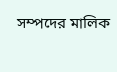সম্পদের মালিক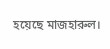হয়েছে মাজহারুল।